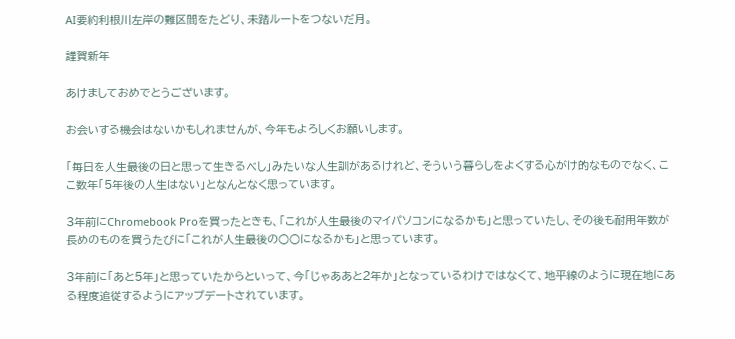AI要約利根川左岸の難区間をたどり、未踏ルートをつないだ月。

謹賀新年

あけましておめでとうございます。

お会いする機会はないかもしれませんが、今年もよろしくお願いします。

「毎日を人生最後の日と思って生きるべし」みたいな人生訓があるけれど、そういう暮らしをよくする心がけ的なものでなく、ここ数年「5年後の人生はない」となんとなく思っています。

3年前にChromebook Proを買ったときも、「これが人生最後のマイパソコンになるかも」と思っていたし、その後も耐用年数が長めのものを買うたびに「これが人生最後の○○になるかも」と思っています。

3年前に「あと5年」と思っていたからといって、今「じゃああと2年か」となっているわけではなくて、地平線のように現在地にある程度追従するようにアップデートされています。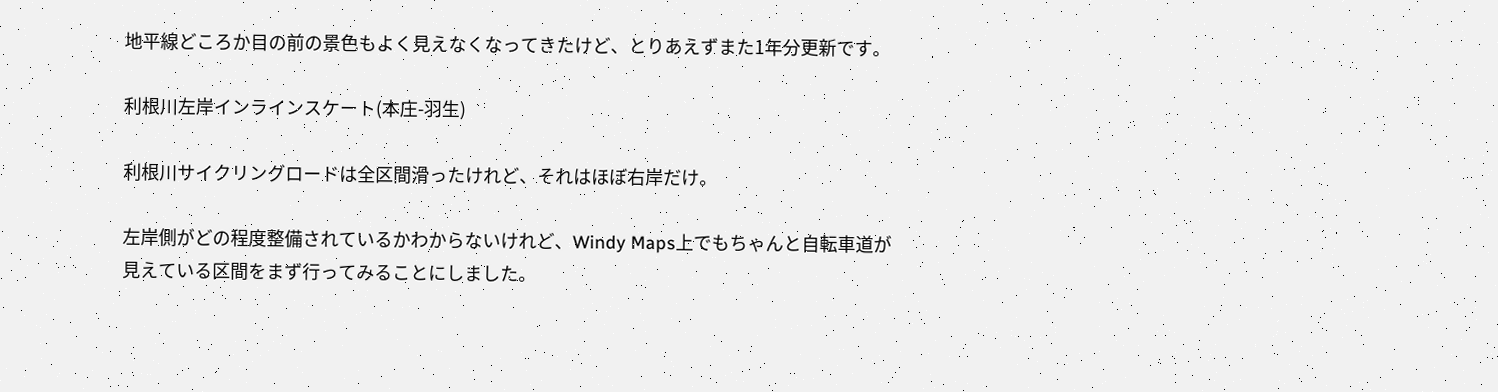地平線どころか目の前の景色もよく見えなくなってきたけど、とりあえずまた1年分更新です。

利根川左岸インラインスケート(本庄-羽生)

利根川サイクリングロードは全区間滑ったけれど、それはほぼ右岸だけ。

左岸側がどの程度整備されているかわからないけれど、Windy Maps上でもちゃんと自転車道が見えている区間をまず行ってみることにしました。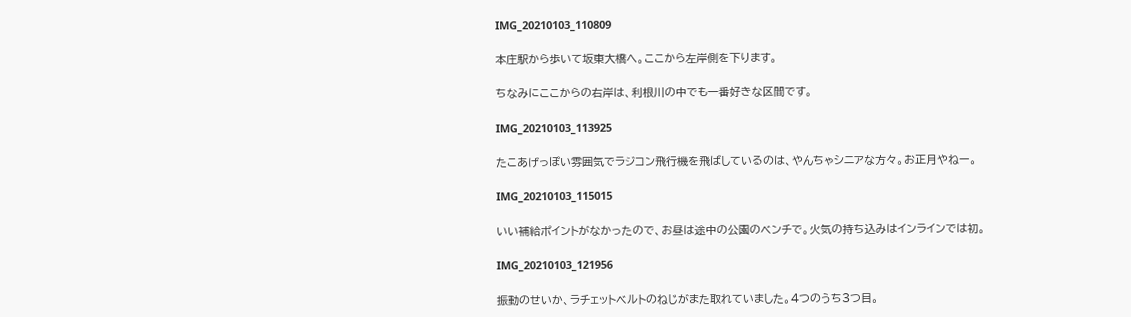IMG_20210103_110809

本庄駅から歩いて坂東大橋へ。ここから左岸側を下ります。

ちなみにここからの右岸は、利根川の中でも一番好きな区間です。

IMG_20210103_113925

たこあげっぽい雰囲気でラジコン飛行機を飛ばしているのは、やんちゃシニアな方々。お正月やねー。

IMG_20210103_115015

いい補給ポイントがなかったので、お昼は途中の公園のベンチで。火気の持ち込みはインラインでは初。

IMG_20210103_121956

振動のせいか、ラチェットベルトのねじがまた取れていました。4つのうち3つ目。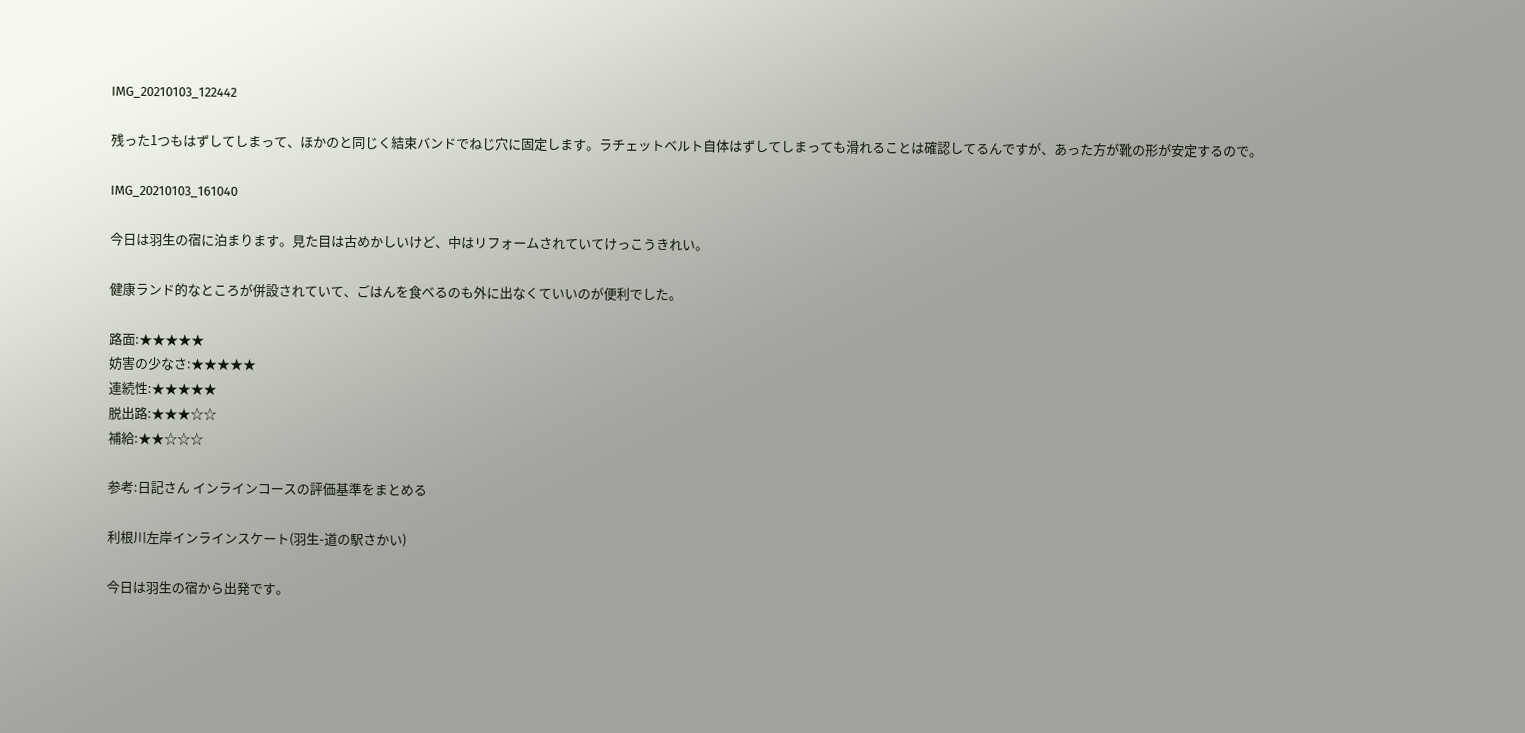IMG_20210103_122442

残った1つもはずしてしまって、ほかのと同じく結束バンドでねじ穴に固定します。ラチェットベルト自体はずしてしまっても滑れることは確認してるんですが、あった方が靴の形が安定するので。

IMG_20210103_161040

今日は羽生の宿に泊まります。見た目は古めかしいけど、中はリフォームされていてけっこうきれい。

健康ランド的なところが併設されていて、ごはんを食べるのも外に出なくていいのが便利でした。

路面:★★★★★
妨害の少なさ:★★★★★
連続性:★★★★★
脱出路:★★★☆☆
補給:★★☆☆☆

参考:日記さん インラインコースの評価基準をまとめる

利根川左岸インラインスケート(羽生-道の駅さかい)

今日は羽生の宿から出発です。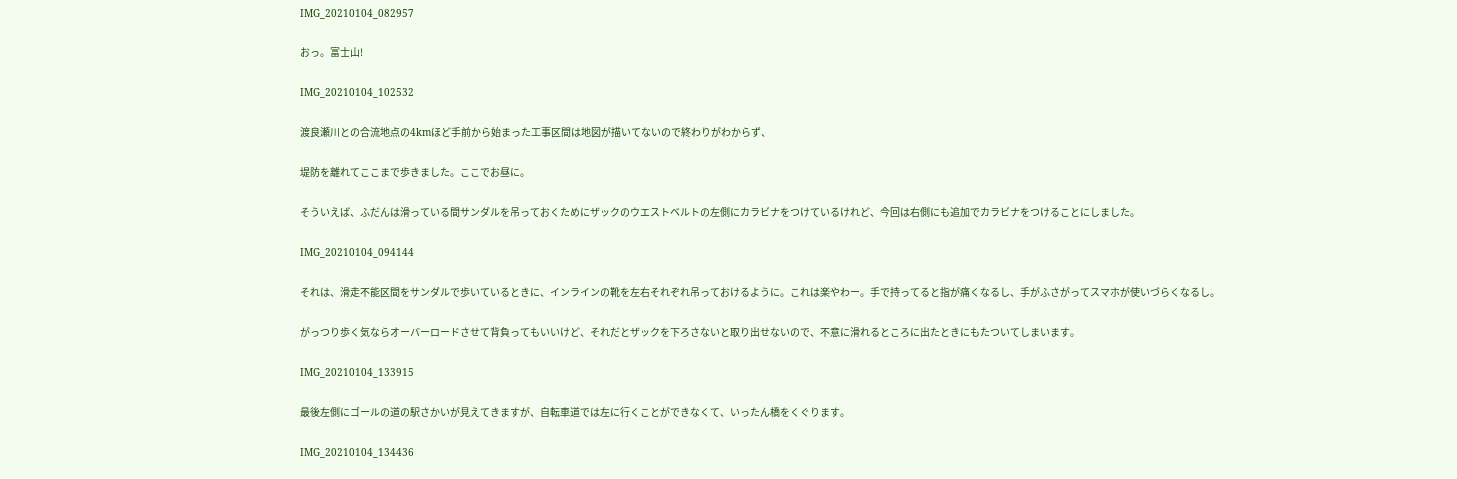IMG_20210104_082957

おっ。富士山!

IMG_20210104_102532

渡良瀬川との合流地点の4kmほど手前から始まった工事区間は地図が描いてないので終わりがわからず、

堤防を離れてここまで歩きました。ここでお昼に。

そういえば、ふだんは滑っている間サンダルを吊っておくためにザックのウエストベルトの左側にカラビナをつけているけれど、今回は右側にも追加でカラビナをつけることにしました。

IMG_20210104_094144

それは、滑走不能区間をサンダルで歩いているときに、インラインの靴を左右それぞれ吊っておけるように。これは楽やわー。手で持ってると指が痛くなるし、手がふさがってスマホが使いづらくなるし。

がっつり歩く気ならオーバーロードさせて背負ってもいいけど、それだとザックを下ろさないと取り出せないので、不意に滑れるところに出たときにもたついてしまいます。

IMG_20210104_133915

最後左側にゴールの道の駅さかいが見えてきますが、自転車道では左に行くことができなくて、いったん橋をくぐります。

IMG_20210104_134436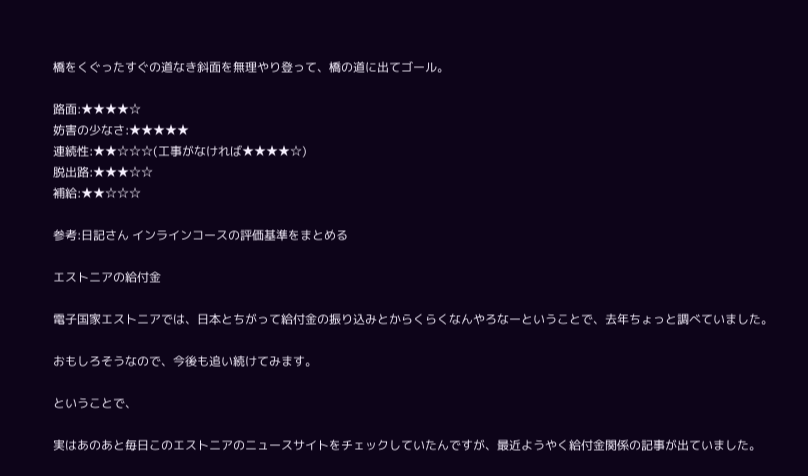橋をくぐったすぐの道なき斜面を無理やり登って、橋の道に出てゴール。

路面:★★★★☆
妨害の少なさ:★★★★★
連続性:★★☆☆☆(工事がなければ★★★★☆)
脱出路:★★★☆☆
補給:★★☆☆☆

参考:日記さん インラインコースの評価基準をまとめる

エストニアの給付金

電子国家エストニアでは、日本とちがって給付金の振り込みとからくらくなんやろなーということで、去年ちょっと調べていました。

おもしろそうなので、今後も追い続けてみます。

ということで、

実はあのあと毎日このエストニアのニュースサイトをチェックしていたんですが、最近ようやく給付金関係の記事が出ていました。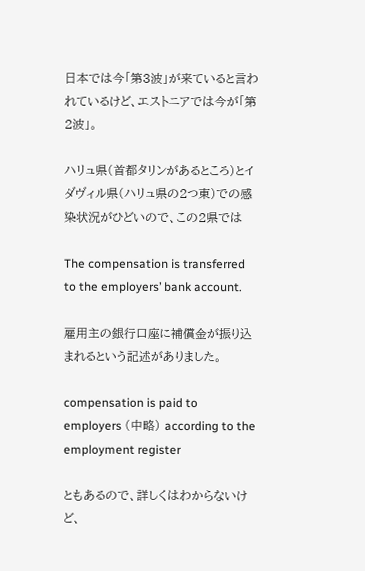日本では今「第3波」が来ていると言われているけど、エストニアでは今が「第2波」。

ハリュ県(首都タリンがあるところ)とイダヴィル県(ハリュ県の2つ東)での感染状況がひどいので、この2県では

The compensation is transferred to the employers’ bank account.

雇用主の銀行口座に補償金が振り込まれるという記述がありました。

compensation is paid to employers (中略) according to the employment register

ともあるので、詳しくはわからないけど、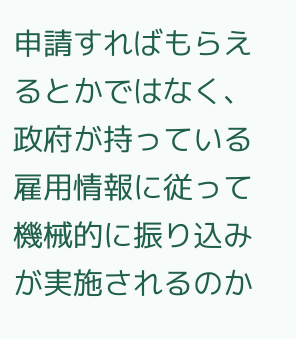申請すればもらえるとかではなく、政府が持っている雇用情報に従って機械的に振り込みが実施されるのか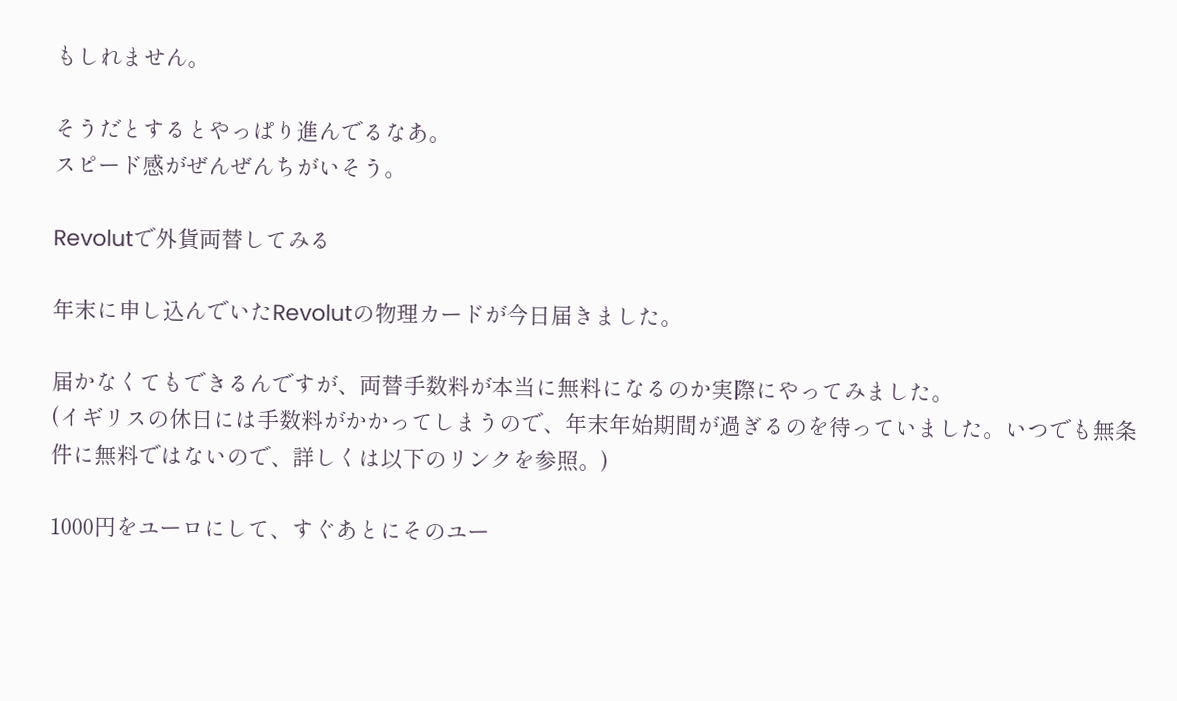もしれません。

そうだとするとやっぱり進んでるなあ。
スピード感がぜんぜんちがいそう。

Revolutで外貨両替してみる

年末に申し込んでいたRevolutの物理カードが今日届きました。

届かなくてもできるんですが、両替手数料が本当に無料になるのか実際にやってみました。
(イギリスの休日には手数料がかかってしまうので、年末年始期間が過ぎるのを待っていました。いつでも無条件に無料ではないので、詳しくは以下のリンクを参照。)

1000円をユーロにして、すぐあとにそのユー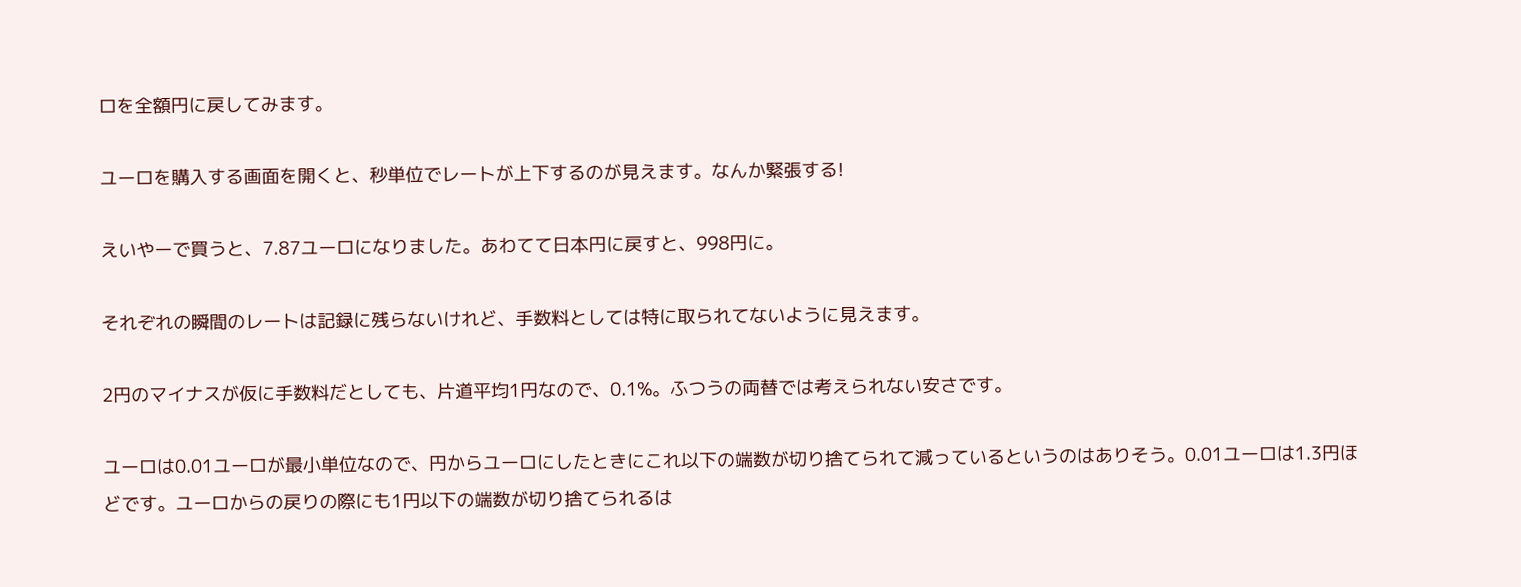ロを全額円に戻してみます。

ユーロを購入する画面を開くと、秒単位でレートが上下するのが見えます。なんか緊張する!

えいやーで買うと、7.87ユーロになりました。あわてて日本円に戻すと、998円に。

それぞれの瞬間のレートは記録に残らないけれど、手数料としては特に取られてないように見えます。

2円のマイナスが仮に手数料だとしても、片道平均1円なので、0.1%。ふつうの両替では考えられない安さです。

ユーロは0.01ユーロが最小単位なので、円からユーロにしたときにこれ以下の端数が切り捨てられて減っているというのはありそう。0.01ユーロは1.3円ほどです。ユーロからの戻りの際にも1円以下の端数が切り捨てられるは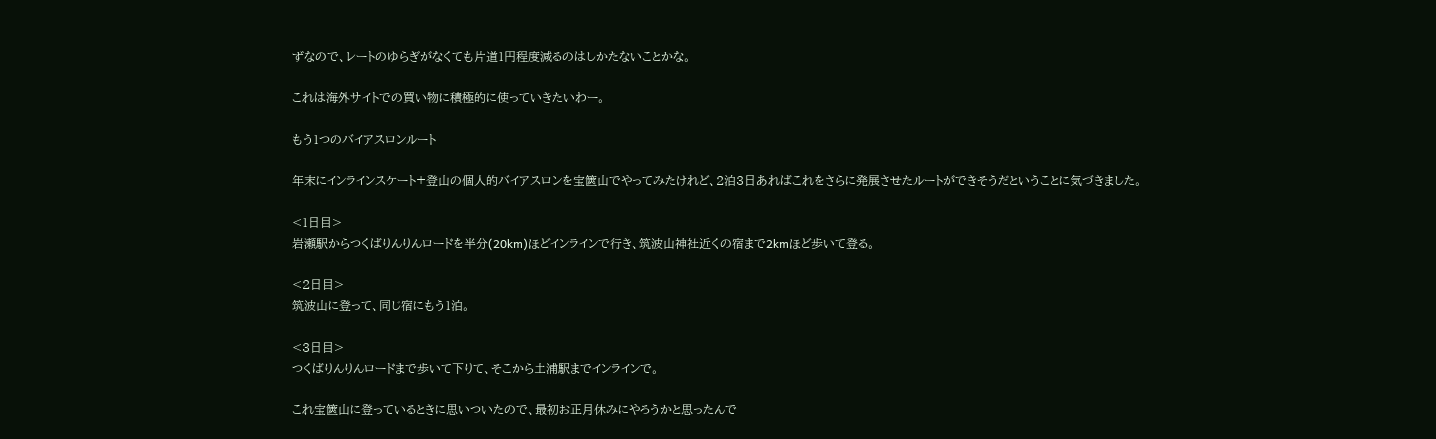ずなので、レートのゆらぎがなくても片道1円程度減るのはしかたないことかな。

これは海外サイトでの買い物に積極的に使っていきたいわー。

もう1つのバイアスロンルート

年末にインラインスケート+登山の個人的バイアスロンを宝篋山でやってみたけれど、2泊3日あればこれをさらに発展させたルートができそうだということに気づきました。

<1日目>
岩瀬駅からつくばりんりんロードを半分(20km)ほどインラインで行き、筑波山神社近くの宿まで2kmほど歩いて登る。

<2日目>
筑波山に登って、同じ宿にもう1泊。

<3日目>
つくばりんりんロードまで歩いて下りて、そこから土浦駅までインラインで。

これ宝篋山に登っているときに思いついたので、最初お正月休みにやろうかと思ったんで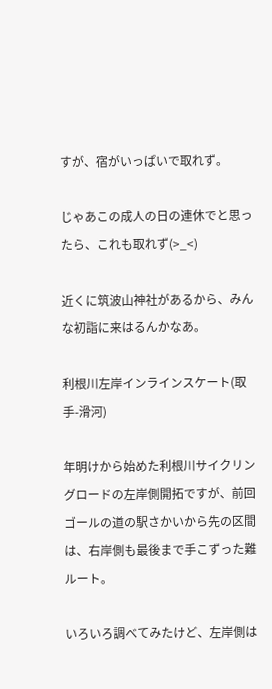すが、宿がいっぱいで取れず。

じゃあこの成人の日の連休でと思ったら、これも取れず(>_<)

近くに筑波山神社があるから、みんな初詣に来はるんかなあ。

利根川左岸インラインスケート(取手-滑河)

年明けから始めた利根川サイクリングロードの左岸側開拓ですが、前回ゴールの道の駅さかいから先の区間は、右岸側も最後まで手こずった難ルート。

いろいろ調べてみたけど、左岸側は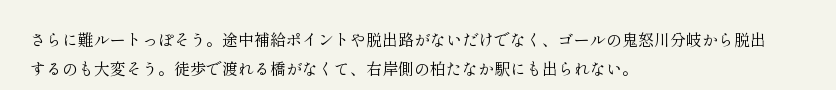さらに難ルートっぽそう。途中補給ポイントや脱出路がないだけでなく、ゴールの鬼怒川分岐から脱出するのも大変そう。徒歩で渡れる橋がなくて、右岸側の柏たなか駅にも出られない。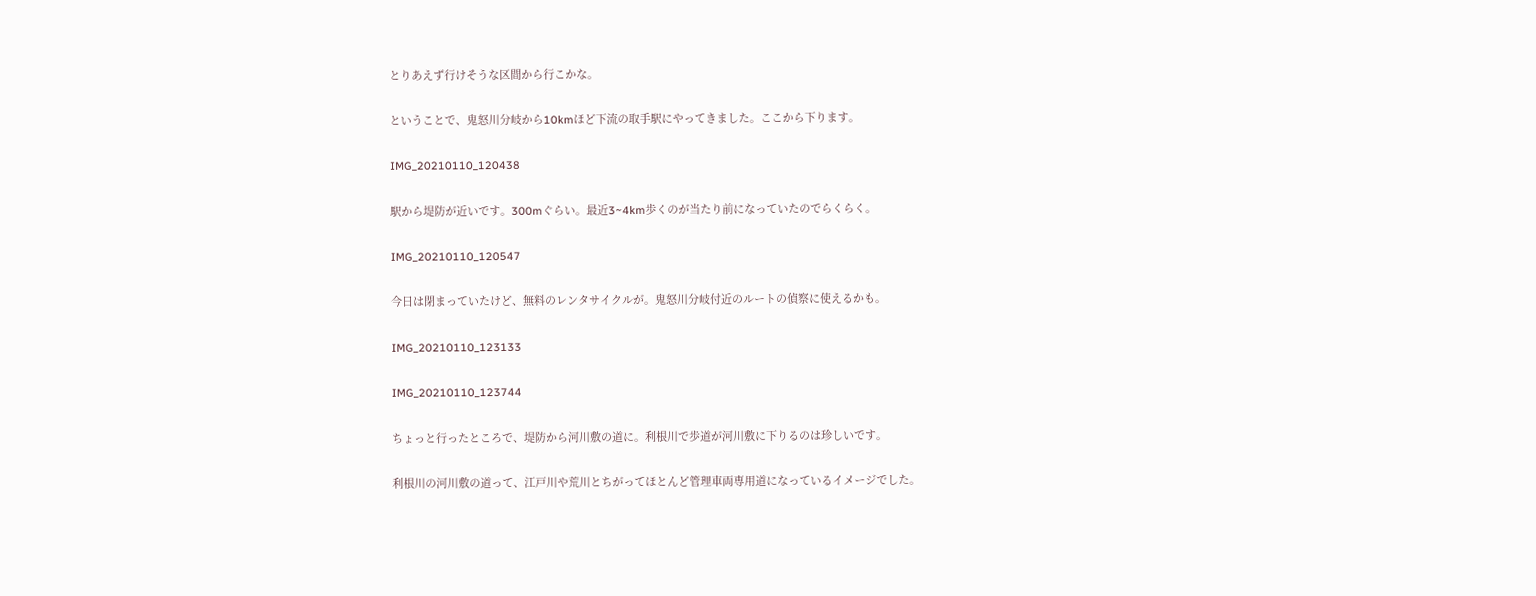とりあえず行けそうな区間から行こかな。

ということで、鬼怒川分岐から10kmほど下流の取手駅にやってきました。ここから下ります。

IMG_20210110_120438

駅から堤防が近いです。300mぐらい。最近3~4km歩くのが当たり前になっていたのでらくらく。

IMG_20210110_120547

今日は閉まっていたけど、無料のレンタサイクルが。鬼怒川分岐付近のルートの偵察に使えるかも。

IMG_20210110_123133

IMG_20210110_123744

ちょっと行ったところで、堤防から河川敷の道に。利根川で歩道が河川敷に下りるのは珍しいです。

利根川の河川敷の道って、江戸川や荒川とちがってほとんど管理車両専用道になっているイメージでした。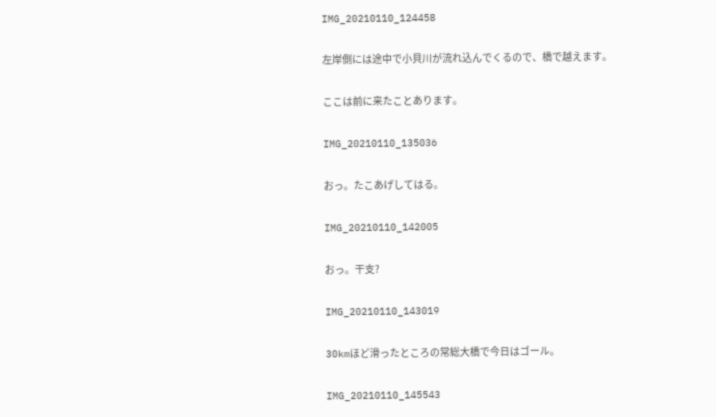IMG_20210110_124458

左岸側には途中で小貝川が流れ込んでくるので、橋で越えます。

ここは前に来たことあります。

IMG_20210110_135036

おっ。たこあげしてはる。

IMG_20210110_142005

おっ。干支?

IMG_20210110_143019

30kmほど滑ったところの常総大橋で今日はゴール。

IMG_20210110_145543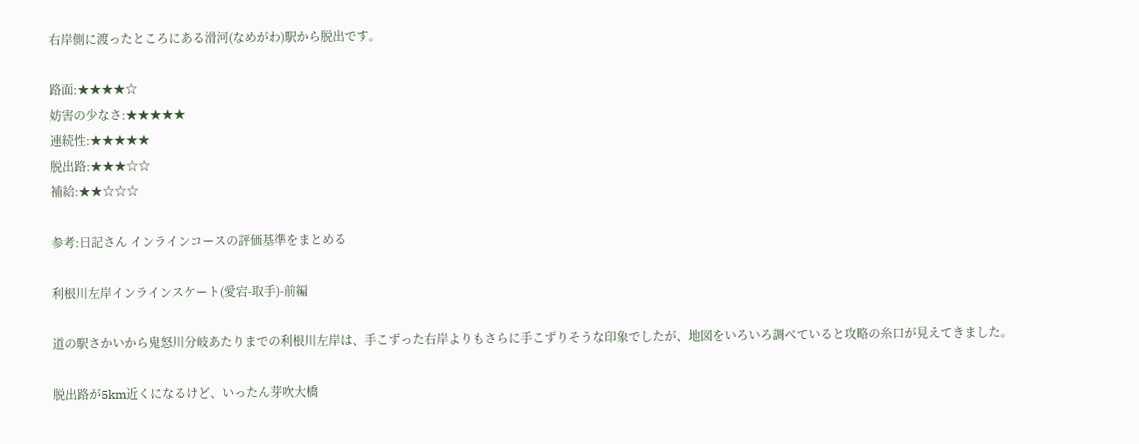右岸側に渡ったところにある滑河(なめがわ)駅から脱出です。

路面:★★★★☆
妨害の少なさ:★★★★★
連続性:★★★★★
脱出路:★★★☆☆
補給:★★☆☆☆

参考:日記さん インラインコースの評価基準をまとめる

利根川左岸インラインスケート(愛宕-取手)-前編

道の駅さかいから鬼怒川分岐あたりまでの利根川左岸は、手こずった右岸よりもさらに手こずりそうな印象でしたが、地図をいろいろ調べていると攻略の糸口が見えてきました。

脱出路が5km近くになるけど、いったん芽吹大橋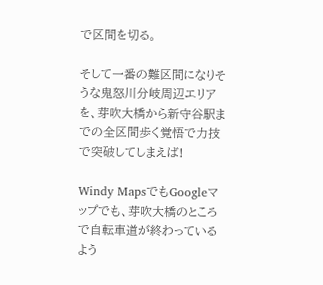で区間を切る。

そして一番の難区間になりそうな鬼怒川分岐周辺エリアを、芽吹大橋から新守谷駅までの全区間歩く覚悟で力技で突破してしまえば!

Windy MapsでもGoogleマップでも、芽吹大橋のところで自転車道が終わっているよう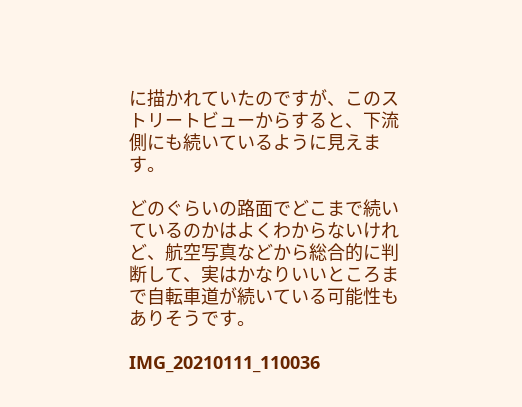に描かれていたのですが、このストリートビューからすると、下流側にも続いているように見えます。

どのぐらいの路面でどこまで続いているのかはよくわからないけれど、航空写真などから総合的に判断して、実はかなりいいところまで自転車道が続いている可能性もありそうです。

IMG_20210111_110036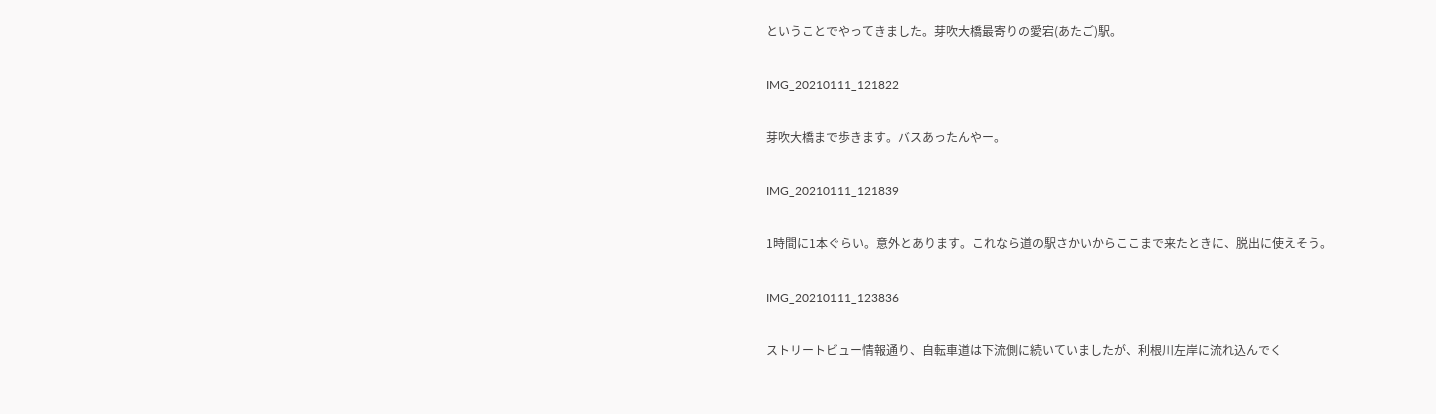ということでやってきました。芽吹大橋最寄りの愛宕(あたご)駅。

IMG_20210111_121822

芽吹大橋まで歩きます。バスあったんやー。

IMG_20210111_121839

1時間に1本ぐらい。意外とあります。これなら道の駅さかいからここまで来たときに、脱出に使えそう。

IMG_20210111_123836

ストリートビュー情報通り、自転車道は下流側に続いていましたが、利根川左岸に流れ込んでく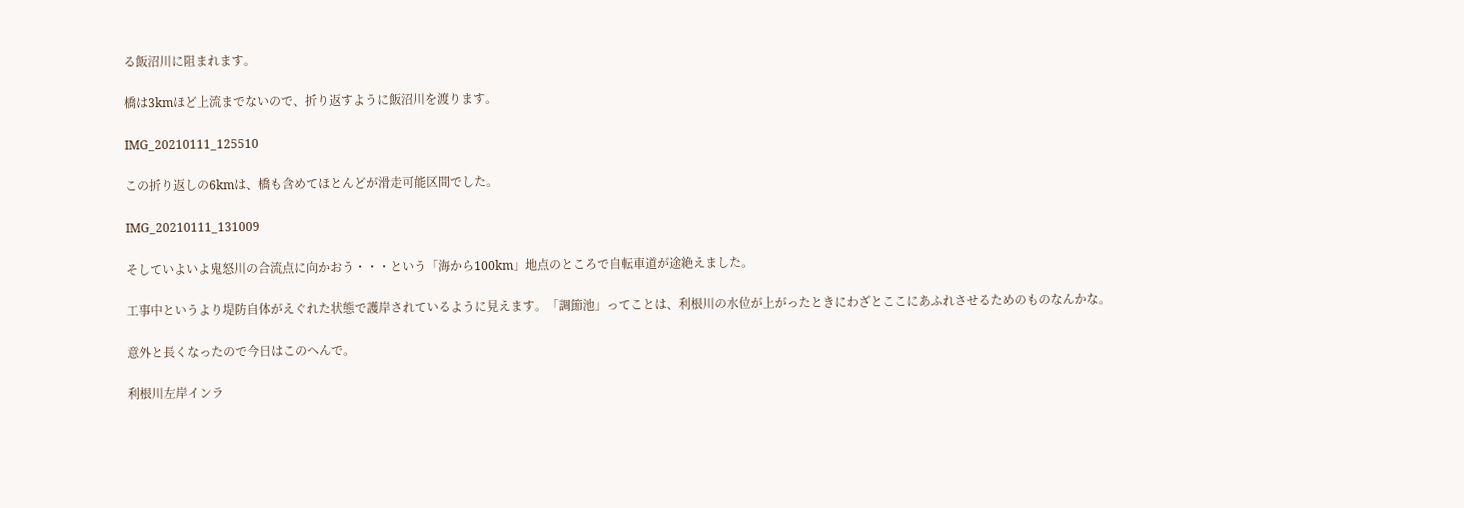る飯沼川に阻まれます。

橋は3kmほど上流までないので、折り返すように飯沼川を渡ります。

IMG_20210111_125510

この折り返しの6kmは、橋も含めてほとんどが滑走可能区間でした。

IMG_20210111_131009

そしていよいよ鬼怒川の合流点に向かおう・・・という「海から100km」地点のところで自転車道が途絶えました。

工事中というより堤防自体がえぐれた状態で護岸されているように見えます。「調節池」ってことは、利根川の水位が上がったときにわざとここにあふれさせるためのものなんかな。

意外と長くなったので今日はこのへんで。

利根川左岸インラ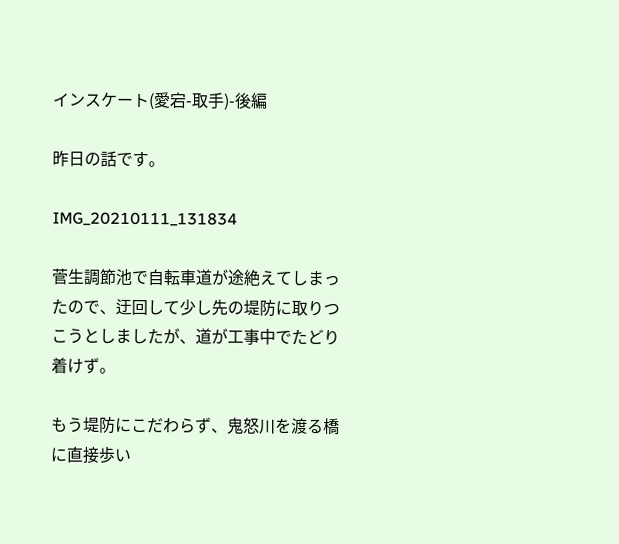インスケート(愛宕-取手)-後編

昨日の話です。

IMG_20210111_131834

菅生調節池で自転車道が途絶えてしまったので、迂回して少し先の堤防に取りつこうとしましたが、道が工事中でたどり着けず。

もう堤防にこだわらず、鬼怒川を渡る橋に直接歩い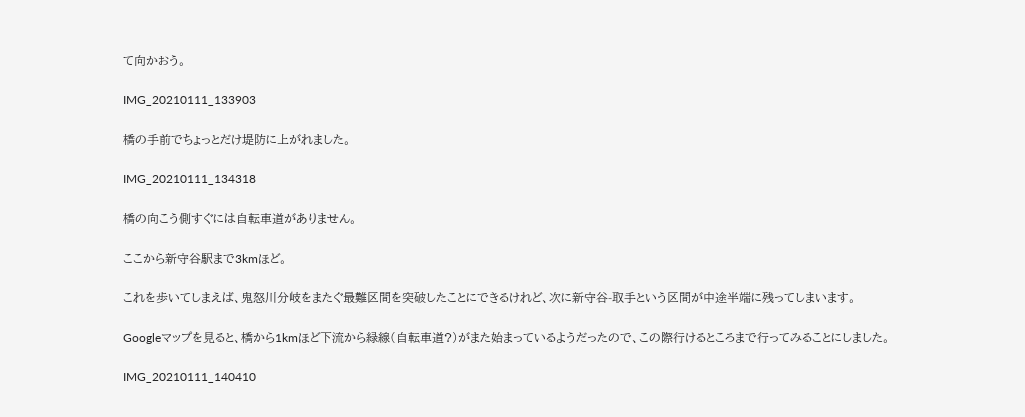て向かおう。

IMG_20210111_133903

橋の手前でちょっとだけ堤防に上がれました。

IMG_20210111_134318

橋の向こう側すぐには自転車道がありません。

ここから新守谷駅まで3kmほど。

これを歩いてしまえば、鬼怒川分岐をまたぐ最難区間を突破したことにできるけれど、次に新守谷-取手という区間が中途半端に残ってしまいます。

Googleマップを見ると、橋から1kmほど下流から緑線(自転車道?)がまた始まっているようだったので、この際行けるところまで行ってみることにしました。

IMG_20210111_140410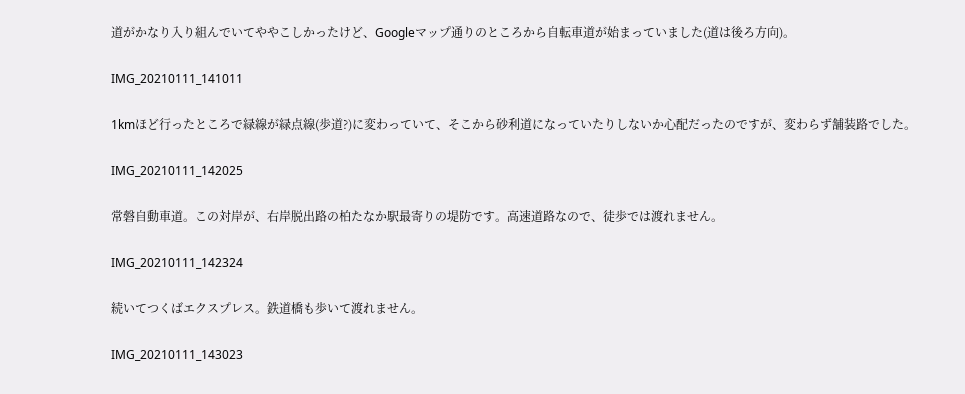道がかなり入り組んでいてややこしかったけど、Googleマップ通りのところから自転車道が始まっていました(道は後ろ方向)。

IMG_20210111_141011

1kmほど行ったところで緑線が緑点線(歩道?)に変わっていて、そこから砂利道になっていたりしないか心配だったのですが、変わらず舗装路でした。

IMG_20210111_142025

常磐自動車道。この対岸が、右岸脱出路の柏たなか駅最寄りの堤防です。高速道路なので、徒歩では渡れません。

IMG_20210111_142324

続いてつくばエクスプレス。鉄道橋も歩いて渡れません。

IMG_20210111_143023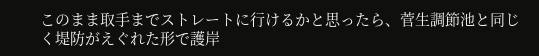このまま取手までストレートに行けるかと思ったら、菅生調節池と同じく堤防がえぐれた形で護岸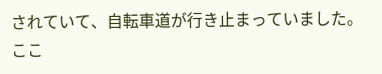されていて、自転車道が行き止まっていました。ここ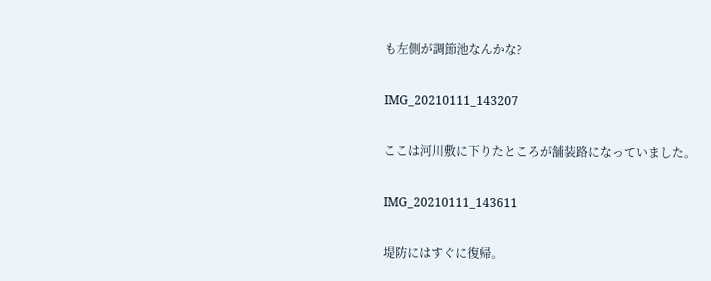も左側が調節池なんかな?

IMG_20210111_143207

ここは河川敷に下りたところが舗装路になっていました。

IMG_20210111_143611

堤防にはすぐに復帰。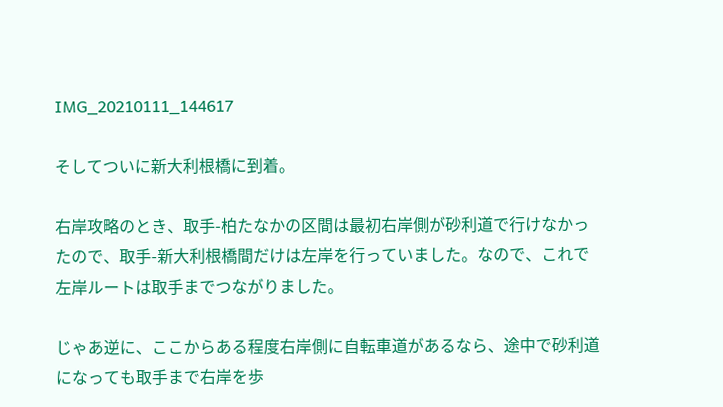IMG_20210111_144617

そしてついに新大利根橋に到着。

右岸攻略のとき、取手-柏たなかの区間は最初右岸側が砂利道で行けなかったので、取手-新大利根橋間だけは左岸を行っていました。なので、これで左岸ルートは取手までつながりました。

じゃあ逆に、ここからある程度右岸側に自転車道があるなら、途中で砂利道になっても取手まで右岸を歩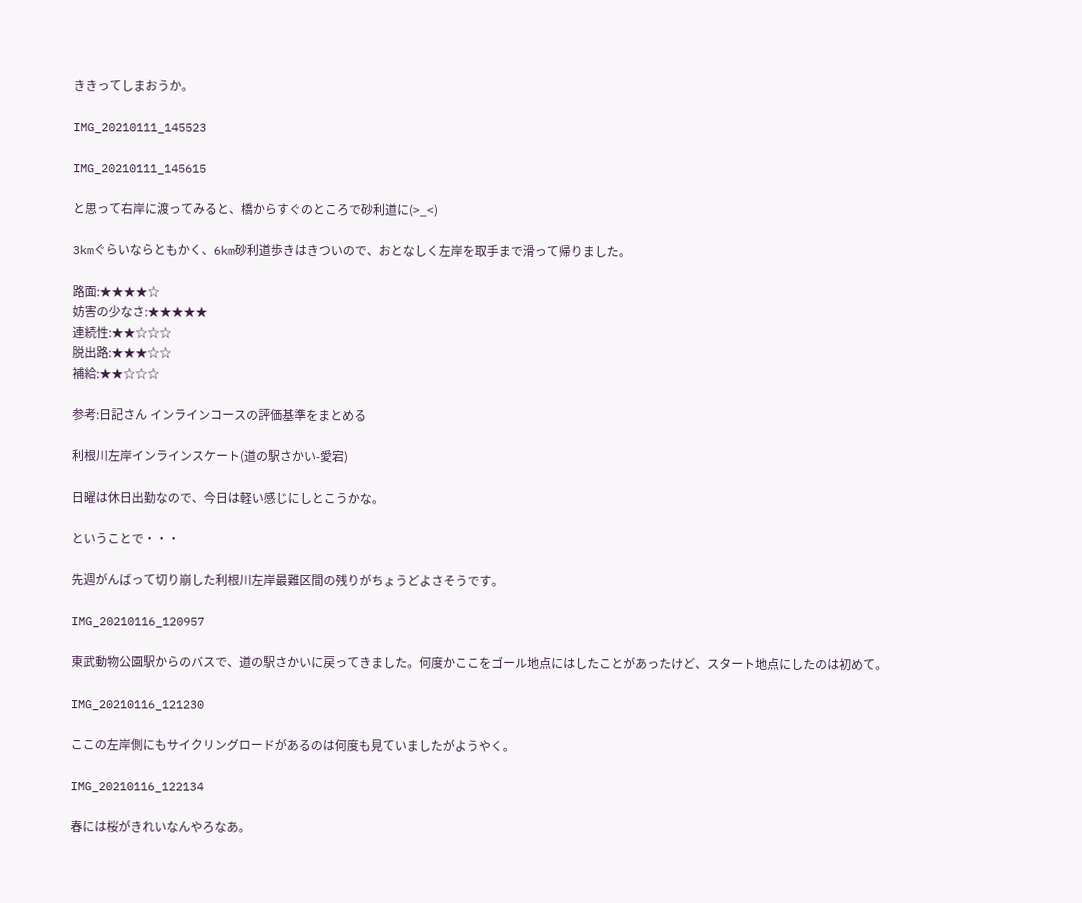ききってしまおうか。

IMG_20210111_145523

IMG_20210111_145615

と思って右岸に渡ってみると、橋からすぐのところで砂利道に(>_<)

3kmぐらいならともかく、6km砂利道歩きはきついので、おとなしく左岸を取手まで滑って帰りました。

路面:★★★★☆
妨害の少なさ:★★★★★
連続性:★★☆☆☆
脱出路:★★★☆☆
補給:★★☆☆☆

参考:日記さん インラインコースの評価基準をまとめる

利根川左岸インラインスケート(道の駅さかい-愛宕)

日曜は休日出勤なので、今日は軽い感じにしとこうかな。

ということで・・・

先週がんばって切り崩した利根川左岸最難区間の残りがちょうどよさそうです。

IMG_20210116_120957

東武動物公園駅からのバスで、道の駅さかいに戻ってきました。何度かここをゴール地点にはしたことがあったけど、スタート地点にしたのは初めて。

IMG_20210116_121230

ここの左岸側にもサイクリングロードがあるのは何度も見ていましたがようやく。

IMG_20210116_122134

春には桜がきれいなんやろなあ。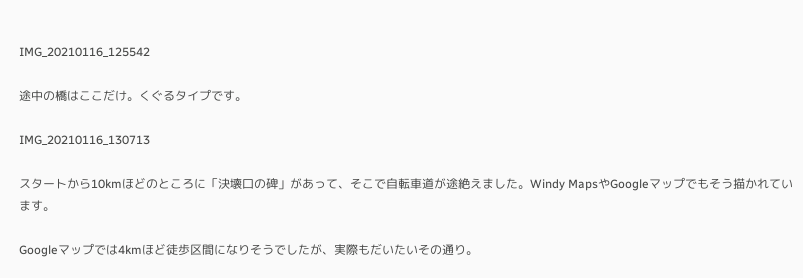IMG_20210116_125542

途中の橋はここだけ。くぐるタイプです。

IMG_20210116_130713

スタートから10kmほどのところに「決壊口の碑」があって、そこで自転車道が途絶えました。Windy MapsやGoogleマップでもそう描かれています。

Googleマップでは4kmほど徒歩区間になりそうでしたが、実際もだいたいその通り。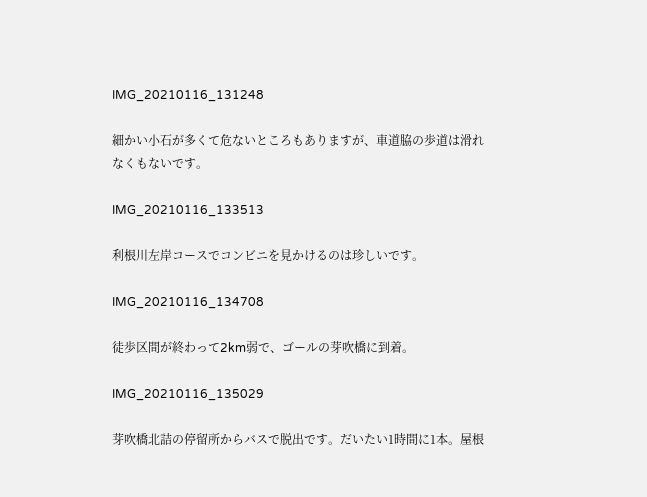IMG_20210116_131248

細かい小石が多くて危ないところもありますが、車道脇の歩道は滑れなくもないです。

IMG_20210116_133513

利根川左岸コースでコンビニを見かけるのは珍しいです。

IMG_20210116_134708

徒歩区間が終わって2km弱で、ゴールの芽吹橋に到着。

IMG_20210116_135029

芽吹橋北詰の停留所からバスで脱出です。だいたい1時間に1本。屋根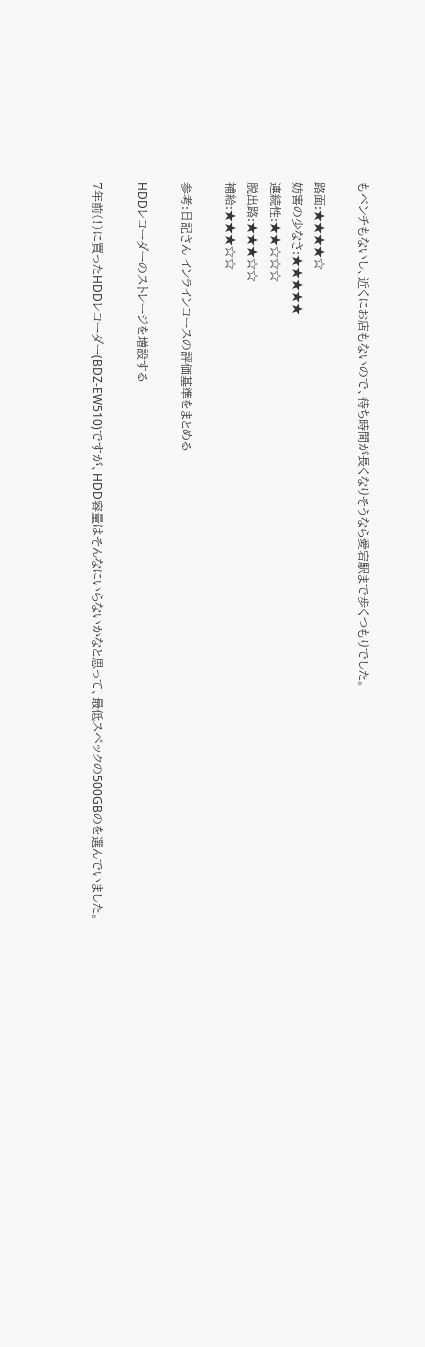もベンチもないし、近くにお店もないので、待ち時間が長くなりそうなら愛宕駅まで歩くつもりでした。

路面:★★★★☆
妨害の少なさ:★★★★★
連続性:★★☆☆☆
脱出路:★★★☆☆
補給:★★★☆☆

参考:日記さん インラインコースの評価基準をまとめる

HDDレコーダーのストレージを増設する

7年前(!)に買ったHDDレコーダー(BDZ-EW510)ですが、HDD容量はそんなにいらないかなと思って、最低スペックの500GBのを選んでいました。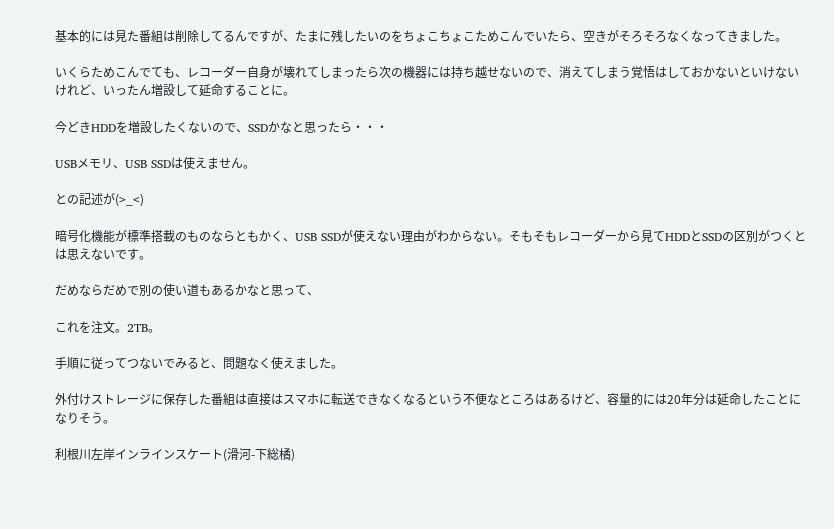基本的には見た番組は削除してるんですが、たまに残したいのをちょこちょこためこんでいたら、空きがそろそろなくなってきました。

いくらためこんでても、レコーダー自身が壊れてしまったら次の機器には持ち越せないので、消えてしまう覚悟はしておかないといけないけれど、いったん増設して延命することに。

今どきHDDを増設したくないので、SSDかなと思ったら・・・

USBメモリ、USB SSDは使えません。

との記述が(>_<)

暗号化機能が標準搭載のものならともかく、USB SSDが使えない理由がわからない。そもそもレコーダーから見てHDDとSSDの区別がつくとは思えないです。

だめならだめで別の使い道もあるかなと思って、

これを注文。2TB。

手順に従ってつないでみると、問題なく使えました。

外付けストレージに保存した番組は直接はスマホに転送できなくなるという不便なところはあるけど、容量的には20年分は延命したことになりそう。

利根川左岸インラインスケート(滑河-下総橘)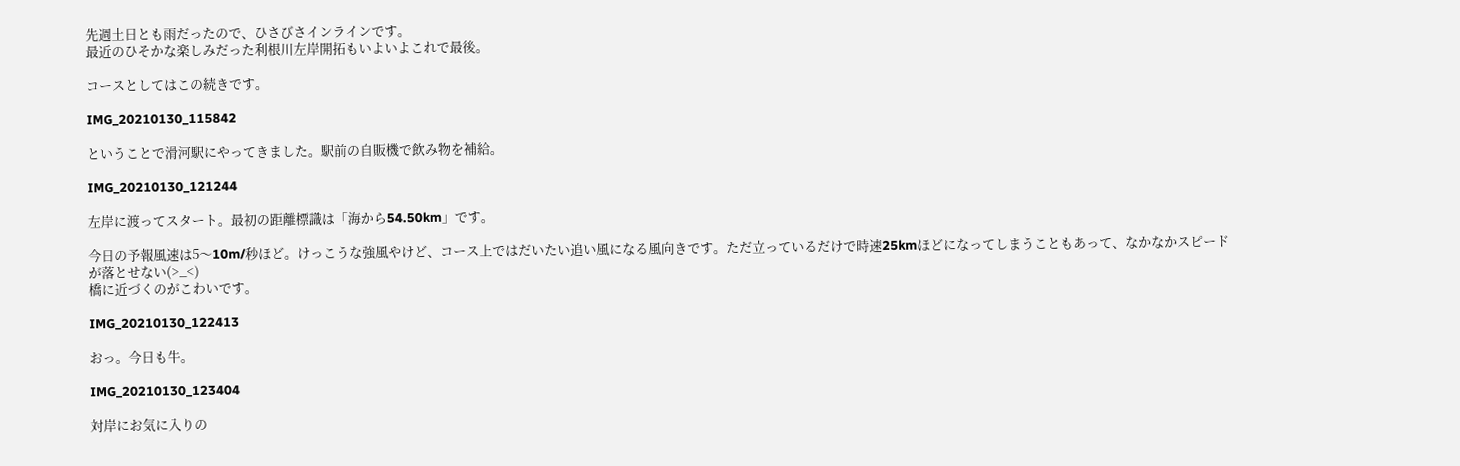先週土日とも雨だったので、ひさびさインラインです。
最近のひそかな楽しみだった利根川左岸開拓もいよいよこれで最後。

コースとしてはこの続きです。

IMG_20210130_115842

ということで滑河駅にやってきました。駅前の自販機で飲み物を補給。

IMG_20210130_121244

左岸に渡ってスタート。最初の距離標識は「海から54.50km」です。

今日の予報風速は5〜10m/秒ほど。けっこうな強風やけど、コース上ではだいたい追い風になる風向きです。ただ立っているだけで時速25kmほどになってしまうこともあって、なかなかスピードが落とせない(>_<)
橋に近づくのがこわいです。

IMG_20210130_122413

おっ。今日も牛。

IMG_20210130_123404

対岸にお気に入りの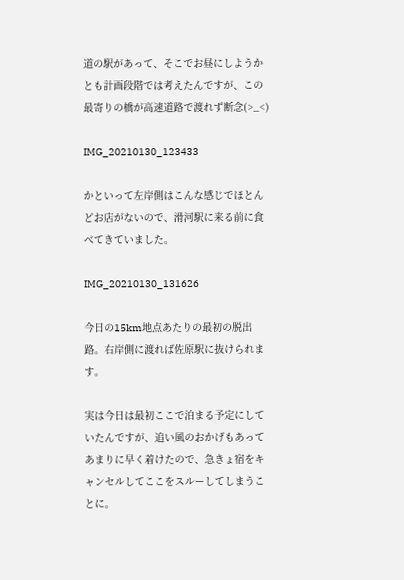道の駅があって、そこでお昼にしようかとも計画段階では考えたんですが、この最寄りの橋が高速道路で渡れず断念(>_<)

IMG_20210130_123433

かといって左岸側はこんな感じでほとんどお店がないので、滑河駅に来る前に食べてきていました。

IMG_20210130_131626

今日の15km地点あたりの最初の脱出路。右岸側に渡れば佐原駅に抜けられます。

実は今日は最初ここで泊まる予定にしていたんですが、追い風のおかげもあってあまりに早く着けたので、急きょ宿をキャンセルしてここをスルーしてしまうことに。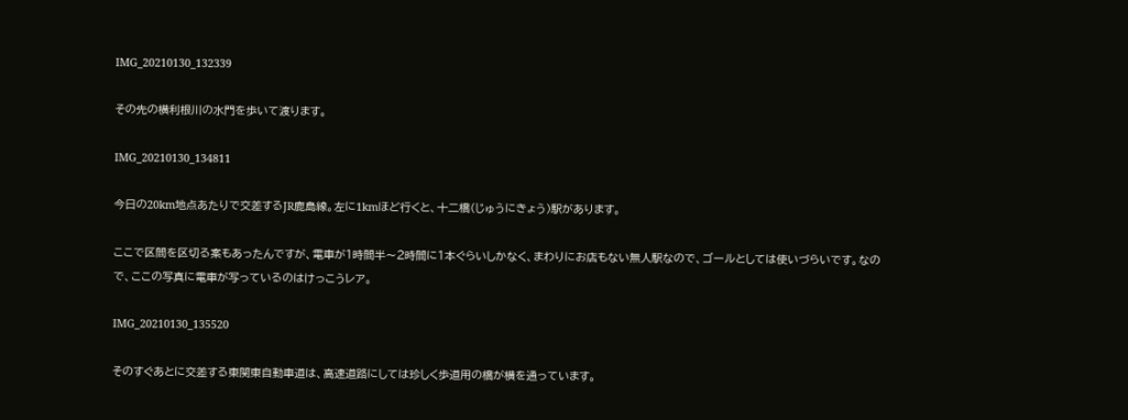IMG_20210130_132339

その先の横利根川の水門を歩いて渡ります。

IMG_20210130_134811

今日の20km地点あたりで交差するJR鹿島線。左に1kmほど行くと、十二橋(じゅうにきょう)駅があります。

ここで区間を区切る案もあったんですが、電車が1時間半〜2時間に1本ぐらいしかなく、まわりにお店もない無人駅なので、ゴールとしては使いづらいです。なので、ここの写真に電車が写っているのはけっこうレア。

IMG_20210130_135520

そのすぐあとに交差する東関東自動車道は、高速道路にしては珍しく歩道用の橋が横を通っています。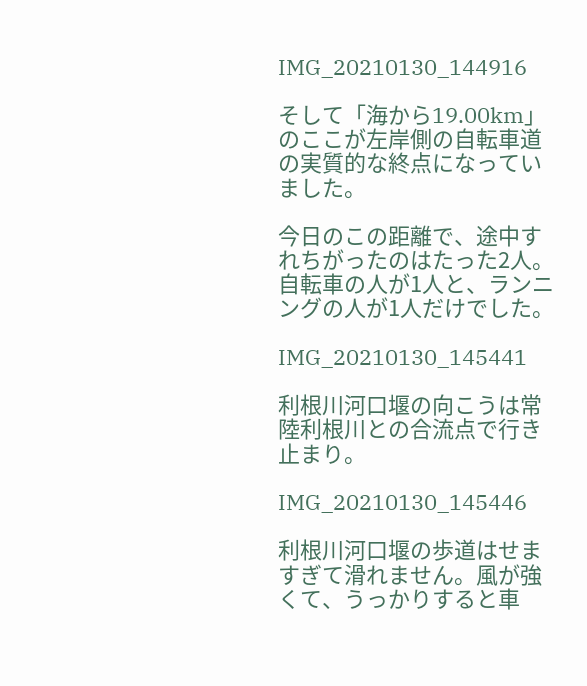IMG_20210130_144916

そして「海から19.00km」のここが左岸側の自転車道の実質的な終点になっていました。

今日のこの距離で、途中すれちがったのはたった2人。自転車の人が1人と、ランニングの人が1人だけでした。

IMG_20210130_145441

利根川河口堰の向こうは常陸利根川との合流点で行き止まり。

IMG_20210130_145446

利根川河口堰の歩道はせますぎて滑れません。風が強くて、うっかりすると車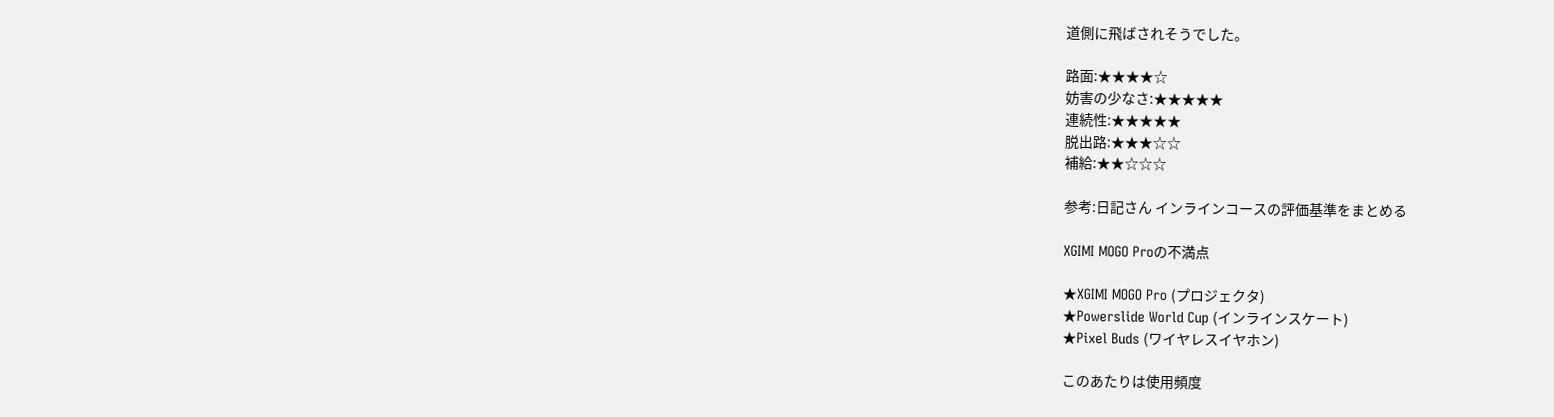道側に飛ばされそうでした。

路面:★★★★☆
妨害の少なさ:★★★★★
連続性:★★★★★
脱出路:★★★☆☆
補給:★★☆☆☆

参考:日記さん インラインコースの評価基準をまとめる

XGIMI MOGO Proの不満点

★XGIMI MOGO Pro (プロジェクタ)
★Powerslide World Cup (インラインスケート)
★Pixel Buds (ワイヤレスイヤホン)

このあたりは使用頻度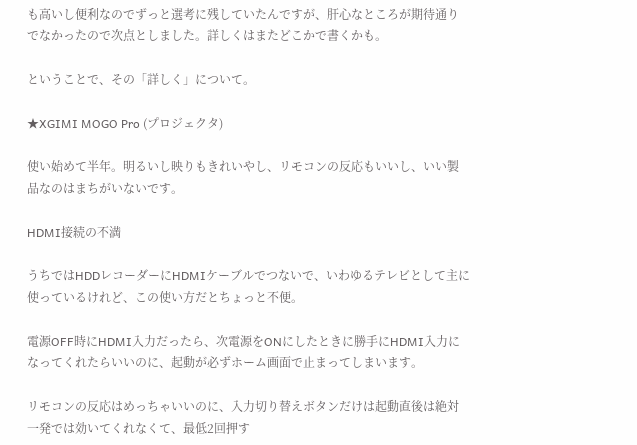も高いし便利なのでずっと選考に残していたんですが、肝心なところが期待通りでなかったので次点としました。詳しくはまたどこかで書くかも。

ということで、その「詳しく」について。

★XGIMI MOGO Pro (プロジェクタ)

使い始めて半年。明るいし映りもきれいやし、リモコンの反応もいいし、いい製品なのはまちがいないです。

HDMI接続の不満

うちではHDDレコーダーにHDMIケーブルでつないで、いわゆるテレビとして主に使っているけれど、この使い方だとちょっと不便。

電源OFF時にHDMI入力だったら、次電源をONにしたときに勝手にHDMI入力になってくれたらいいのに、起動が必ずホーム画面で止まってしまいます。

リモコンの反応はめっちゃいいのに、入力切り替えボタンだけは起動直後は絶対一発では効いてくれなくて、最低2回押す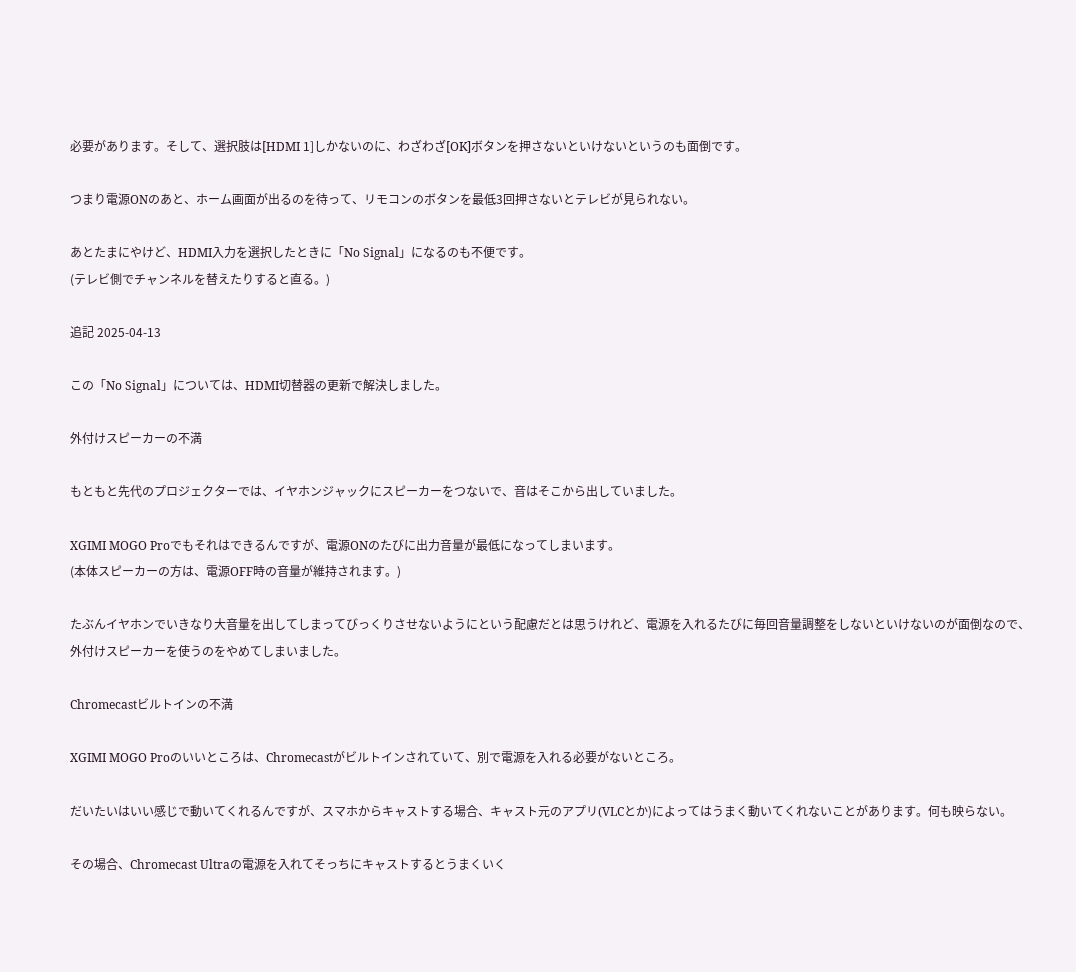必要があります。そして、選択肢は[HDMI 1]しかないのに、わざわざ[OK]ボタンを押さないといけないというのも面倒です。

つまり電源ONのあと、ホーム画面が出るのを待って、リモコンのボタンを最低3回押さないとテレビが見られない。

あとたまにやけど、HDMI入力を選択したときに「No Signal」になるのも不便です。
(テレビ側でチャンネルを替えたりすると直る。)

追記 2025-04-13

この「No Signal」については、HDMI切替器の更新で解決しました。

外付けスピーカーの不満

もともと先代のプロジェクターでは、イヤホンジャックにスピーカーをつないで、音はそこから出していました。

XGIMI MOGO Proでもそれはできるんですが、電源ONのたびに出力音量が最低になってしまいます。
(本体スピーカーの方は、電源OFF時の音量が維持されます。)

たぶんイヤホンでいきなり大音量を出してしまってびっくりさせないようにという配慮だとは思うけれど、電源を入れるたびに毎回音量調整をしないといけないのが面倒なので、外付けスピーカーを使うのをやめてしまいました。

Chromecastビルトインの不満

XGIMI MOGO Proのいいところは、Chromecastがビルトインされていて、別で電源を入れる必要がないところ。

だいたいはいい感じで動いてくれるんですが、スマホからキャストする場合、キャスト元のアプリ(VLCとか)によってはうまく動いてくれないことがあります。何も映らない。

その場合、Chromecast Ultraの電源を入れてそっちにキャストするとうまくいく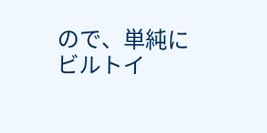ので、単純にビルトイ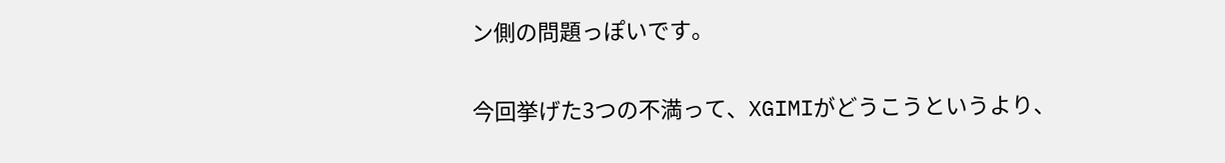ン側の問題っぽいです。

今回挙げた3つの不満って、XGIMIがどうこうというより、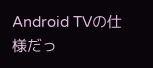Android TVの仕様だっ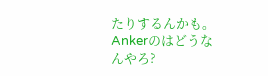たりするんかも。Ankerのはどうなんやろ?